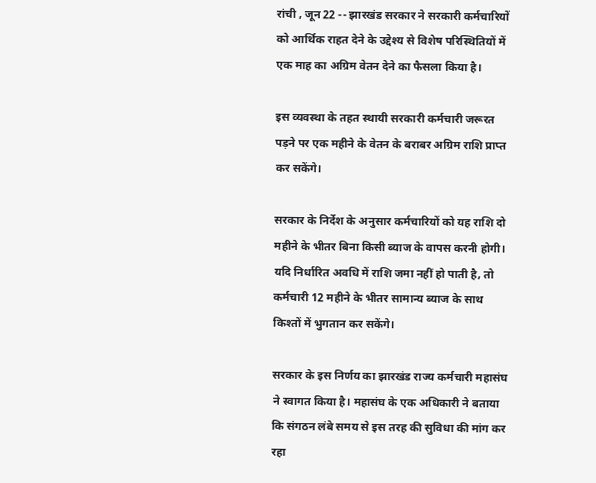रांची , जून 22 -- झारखंड सरकार ने सरकारी कर्मचारियों को आर्थिक राहत देने के उद्देश्य से विशेष परिस्थितियों में एक माह का अग्रिम वेतन देने का फैसला किया है।

इस व्यवस्था के तहत स्थायी सरकारी कर्मचारी जरूरत पड़ने पर एक महीने के वेतन के बराबर अग्रिम राशि प्राप्त कर सकेंगे।

सरकार के निर्देश के अनुसार कर्मचारियों को यह राशि दो महीने के भीतर बिना किसी ब्याज के वापस करनी होगी। यदि निर्धारित अवधि में राशि जमा नहीं हो पाती है, तो कर्मचारी 12 महीने के भीतर सामान्य ब्याज के साथ किश्तों में भुगतान कर सकेंगे।

सरकार के इस निर्णय का झारखंड राज्य कर्मचारी महासंघ ने स्वागत किया है। महासंघ के एक अधिकारी ने बताया कि संगठन लंबे समय से इस तरह की सुविधा की मांग कर रहा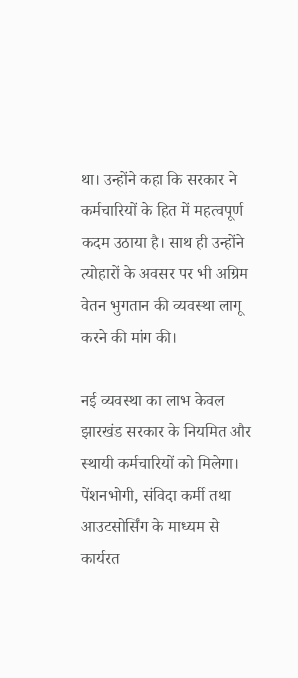था। उन्होंने कहा कि सरकार ने कर्मचारियों के हित में महत्वपूर्ण कदम उठाया है। साथ ही उन्होंने त्योहारों के अवसर पर भी अग्रिम वेतन भुगतान की व्यवस्था लागू करने की मांग की।

नई व्यवस्था का लाभ केवल झारखंड सरकार के नियमित और स्थायी कर्मचारियों को मिलेगा। पेंशनभोगी, संविदा कर्मी तथा आउटसोर्सिंग के माध्यम से कार्यरत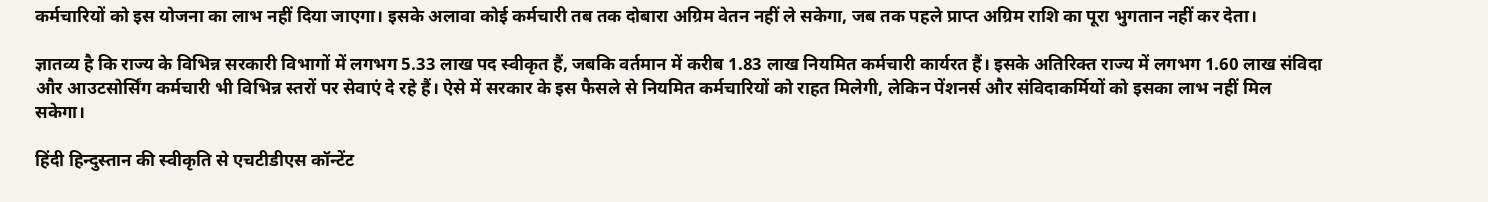कर्मचारियों को इस योजना का लाभ नहीं दिया जाएगा। इसके अलावा कोई कर्मचारी तब तक दोबारा अग्रिम वेतन नहीं ले सकेगा, जब तक पहले प्राप्त अग्रिम राशि का पूरा भुगतान नहीं कर देता।

ज्ञातव्य है कि राज्य के विभिन्न सरकारी विभागों में लगभग 5.33 लाख पद स्वीकृत हैं, जबकि वर्तमान में करीब 1.83 लाख नियमित कर्मचारी कार्यरत हैं। इसके अतिरिक्त राज्य में लगभग 1.60 लाख संविदा और आउटसोर्सिंग कर्मचारी भी विभिन्न स्तरों पर सेवाएं दे रहे हैं। ऐसे में सरकार के इस फैसले से नियमित कर्मचारियों को राहत मिलेगी, लेकिन पेंशनर्स और संविदाकर्मियों को इसका लाभ नहीं मिल सकेगा।

हिंदी हिन्दुस्तान की स्वीकृति से एचटीडीएस कॉन्टेंट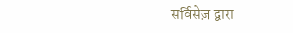सर्विसेज़ द्वारा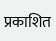प्रकाशित